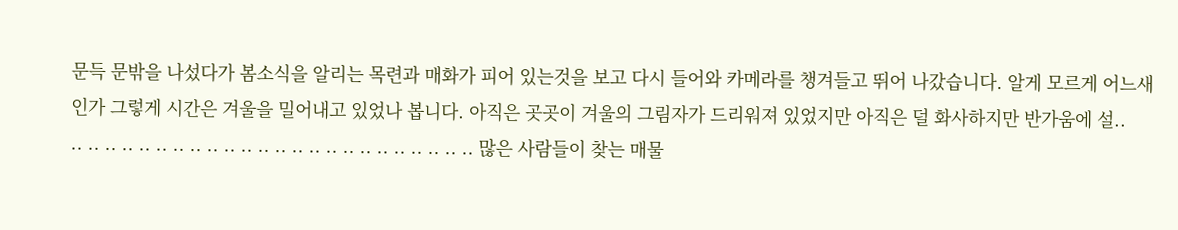문득 문밖을 나섰다가 봄소식을 알리는 목련과 매화가 피어 있는것을 보고 다시 들어와 카메라를 챙겨들고 뛰어 나갔습니다. 알게 모르게 어느새인가 그렇게 시간은 겨울을 밀어내고 있었나 봅니다. 아직은 곳곳이 겨울의 그림자가 드리워져 있었지만 아직은 덜 화사하지만 반가움에 설..
.. .. .. .. .. .. .. .. .. .. .. .. .. .. .. .. .. .. .. .. .. .. .. .. 많은 사람들이 찾는 매물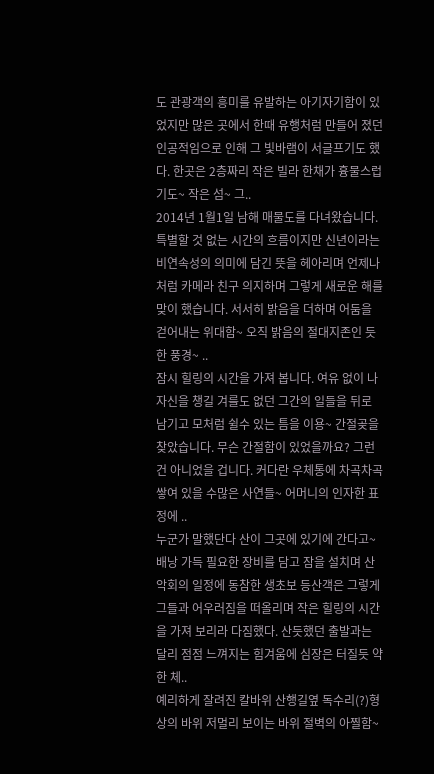도 관광객의 흥미를 유발하는 아기자기함이 있었지만 많은 곳에서 한때 유행처럼 만들어 졌던 인공적임으로 인해 그 빛바램이 서글프기도 했다. 한곳은 2층짜리 작은 빌라 한채가 흉물스럽기도~ 작은 섬~ 그..
2014년 1월1일 남해 매물도를 다녀왔습니다. 특별할 것 없는 시간의 흐름이지만 신년이라는 비연속성의 의미에 담긴 뜻을 헤아리며 언제나처럼 카메라 친구 의지하며 그렇게 새로운 해를 맞이 했습니다. 서서히 밝음을 더하며 어둠을 걷어내는 위대함~ 오직 밝음의 절대지존인 듯한 풍경~ ..
잠시 힐링의 시간을 가져 봅니다. 여유 없이 나 자신을 챙길 겨를도 없던 그간의 일들을 뒤로 남기고 모처럼 쉴수 있는 틈을 이용~ 간절곶을 찾았습니다. 무슨 간절함이 있었을까요? 그런건 아니었을 겁니다. 커다란 우체통에 차곡차곡 쌓여 있을 수많은 사연들~ 어머니의 인자한 표정에 ..
누군가 말했단다 산이 그곳에 있기에 간다고~ 배낭 가득 필요한 장비를 담고 잠을 설치며 산악회의 일정에 동참한 생초보 등산객은 그렇게 그들과 어우러짐을 떠올리며 작은 힐링의 시간을 가져 보리라 다짐했다. 산듯했던 출발과는 달리 점점 느껴지는 힘겨움에 심장은 터질듯 약한 체..
예리하게 잘려진 칼바위 산행길옆 독수리(?)형상의 바위 저멀리 보이는 바위 절벽의 아찔함~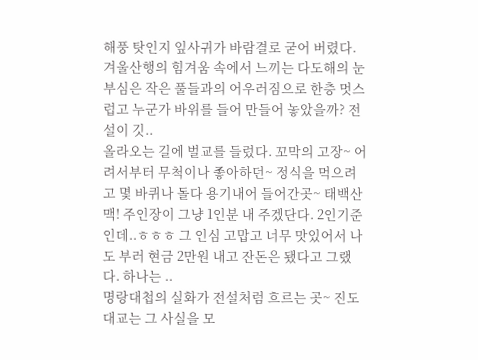해풍 탓인지 잎사귀가 바람결로 굳어 버렸다. 겨울산행의 힘겨움 속에서 느끼는 다도해의 눈부심은 작은 풀들과의 어우러짐으로 한층 멋스럽고 누군가 바위를 들어 만들어 놓았을까? 전설이 깃..
올라오는 길에 벌교를 들렀다. 꼬막의 고장~ 어려서부터 무척이나 좋아하던~ 정식을 먹으려고 몇 바퀴나 돌다 용기내어 들어간곳~ 태백산맥! 주인장이 그냥 1인분 내 주겠단다. 2인기준인데..ㅎㅎㅎ 그 인심 고맙고 너무 맛있어서 나도 부러 현금 2만원 내고 잔돈은 됐다고 그랬다. 하나는 ..
명랑대첩의 실화가 전설처럼 흐르는 곳~ 진도 대교는 그 사실을 모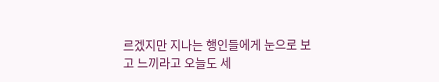르겠지만 지나는 행인들에게 눈으로 보고 느끼라고 오늘도 세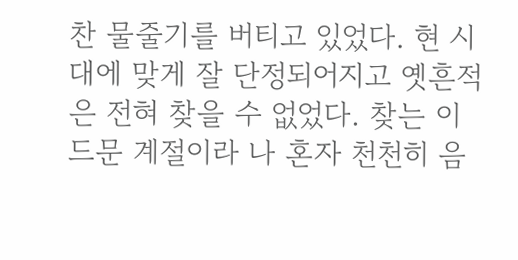찬 물줄기를 버티고 있었다. 현 시대에 맞게 잘 단정되어지고 옛흔적은 전혀 찾을 수 없었다. 찾는 이 드문 계절이라 나 혼자 천천히 음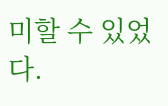미할 수 있었다.